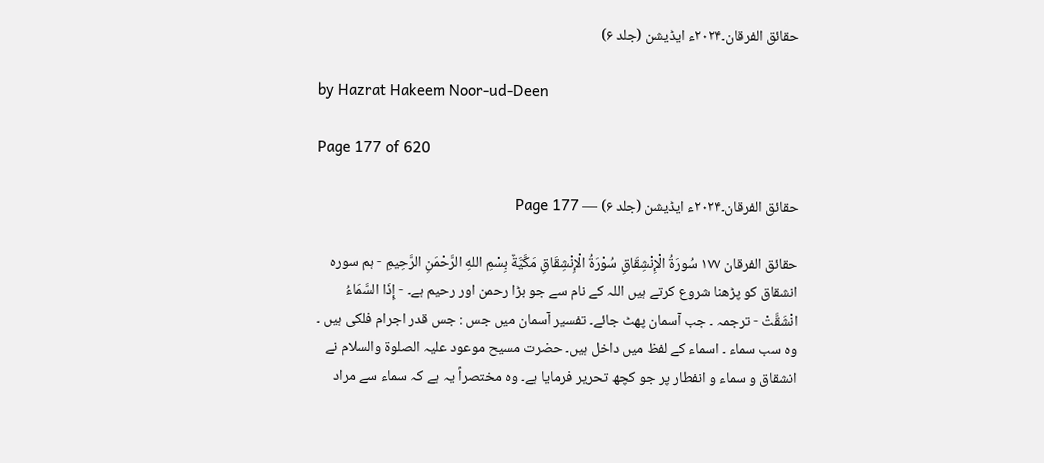حقائق الفرقان۔۲۰۲۴ء ایڈیشن (جلد ۶)

by Hazrat Hakeem Noor-ud-Deen

Page 177 of 620

حقائق الفرقان۔۲۰۲۴ء ایڈیشن (جلد ۶) — Page 177

حقائق الفرقان ۱۷۷ سُورَةُ الْإِنْشِقَاقِ سُوْرَةُ الْإِنْشِقَاقِ مَكَّيَّةٌ بِسْمِ اللهِ الرَّحْمَنِ الرَّحِيمِ - ہم سورہ انشقاق کو پڑھنا شروع کرتے ہیں اللہ کے نام سے جو بڑا رحمن اور رحیم ہے۔ - إِذَا السَّمَاءُ انْشَقَّتْ - ترجمہ ۔ جب آسمان پھٹ جائے۔ تفسیر آسمان میں جس : جس قدر اجرام فلکی ہیں ۔ وہ سب سماء ۔ اسماء کے لفظ میں داخل ہیں۔ حضرت مسیح موعود علیہ الصلوۃ والسلام نے انشقاق و سماء و انفطار پر جو کچھ تحریر فرمایا ہے۔ وہ مختصراً یہ ہے کہ سماء سے مراد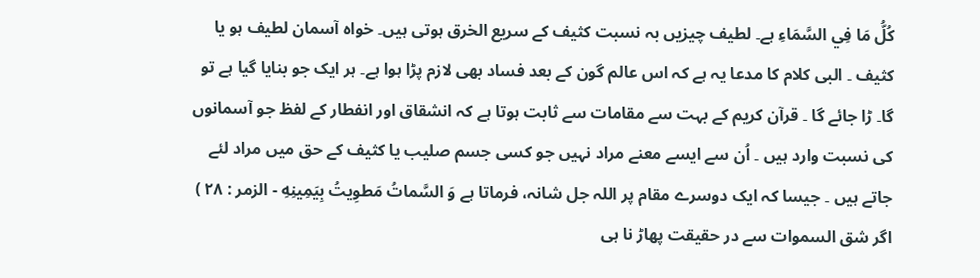كُلُّ مَا فِي السَّمَاءِ ہے۔ لطیف چیزیں بہ نسبت کثیف کے سریع الخرق ہوتی ہیں۔ خواہ آسمان لطیف ہو یا کثیف ۔ البی کلام کا مدعا یہ ہے کہ اس عالم گون کے بعد فساد بھی لازم پڑا ہوا ہے۔ ہر ایک جو بنایا گیا ہے تو گا۔ ڑا جائے گا ۔ قرآن کریم کے بہت سے مقامات سے ثابت ہوتا ہے کہ انشقاق اور انفطار کے لفظ جو آسمانوں کی نسبت وارد ہیں ۔ اُن سے ایسے معنے مراد نہیں جو کسی جسم صلیب یا کثیف کے حق میں مراد لئے جاتے ہیں ۔ جیسا کہ ایک دوسرے مقام پر اللہ جل شانہ، فرماتا ہے وَ السَّماتُ مَطوِيتُ بِيَمِينِهِ - الزمر : ۲۸ ) اگر شق السموات سے در حقیقت پھاڑ نا ہی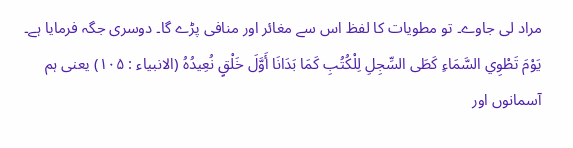مراد لی جاوے۔ تو مطويات کا لفظ اس سے مغائر اور منافی پڑے گا۔ دوسری جگہ فرمایا ہے۔ يَوْمَ تَطْوِي السَّمَاءِ كَطَى السِّجِلِ لِلْكُتُبِ كَمَا بَدَانَا أَوَّلَ خَلْقٍ نُعِيدُهُ (الانبياء : ۱۰۵) یعنی ہم آسمانوں اور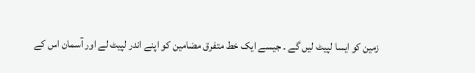زمین کو ایسا لپیٹ لیں گے ۔ جیسے ایک خط متفرق مضامین کو اپنے اندر لپیٹ لے اور آسمان اس کے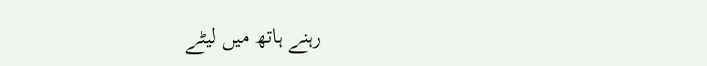رہنے ہاتھ میں لیٹے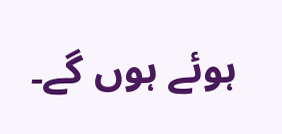ہوئے ہوں گے۔